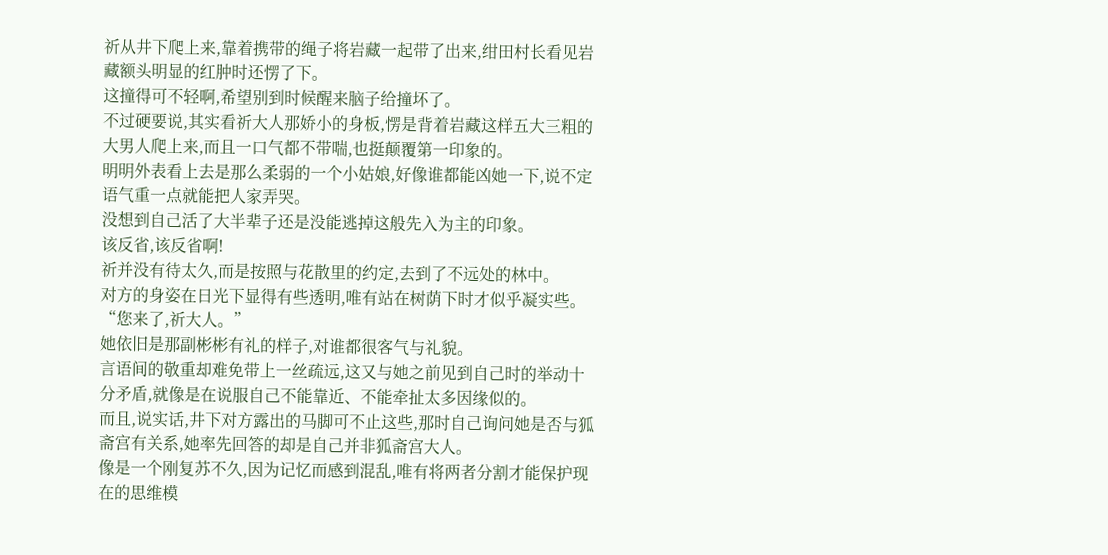祈从井下爬上来,靠着携带的绳子将岩藏一起带了出来,绀田村长看见岩藏额头明显的红肿时还愣了下。
这撞得可不轻啊,希望别到时候醒来脑子给撞坏了。
不过硬要说,其实看祈大人那娇小的身板,愣是背着岩藏这样五大三粗的大男人爬上来,而且一口气都不带喘,也挺颠覆第一印象的。
明明外表看上去是那么柔弱的一个小姑娘,好像谁都能凶她一下,说不定语气重一点就能把人家弄哭。
没想到自己活了大半辈子还是没能逃掉这般先入为主的印象。
该反省,该反省啊!
祈并没有待太久,而是按照与花散里的约定,去到了不远处的林中。
对方的身姿在日光下显得有些透明,唯有站在树荫下时才似乎凝实些。
“您来了,祈大人。”
她依旧是那副彬彬有礼的样子,对谁都很客气与礼貌。
言语间的敬重却难免带上一丝疏远,这又与她之前见到自己时的举动十分矛盾,就像是在说服自己不能靠近、不能牵扯太多因缘似的。
而且,说实话,井下对方露出的马脚可不止这些,那时自己询问她是否与狐斋宫有关系,她率先回答的却是自己并非狐斋宫大人。
像是一个刚复苏不久,因为记忆而感到混乱,唯有将两者分割才能保护现在的思维模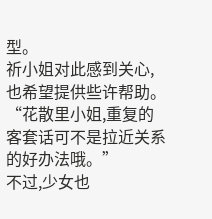型。
祈小姐对此感到关心,也希望提供些许帮助。
“花散里小姐,重复的客套话可不是拉近关系的好办法哦。”
不过,少女也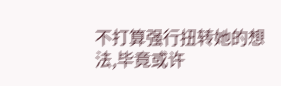不打算强行扭转她的想法,毕竟或许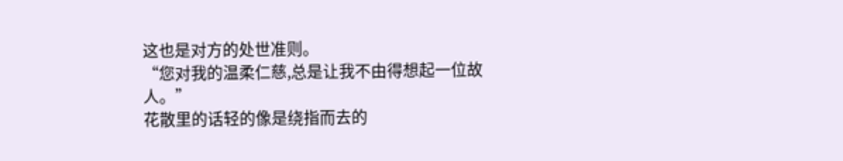这也是对方的处世准则。
“您对我的温柔仁慈,总是让我不由得想起一位故人。”
花散里的话轻的像是绕指而去的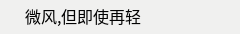微风,但即使再轻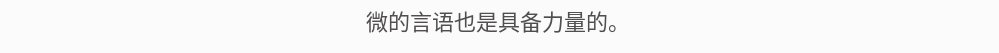微的言语也是具备力量的。